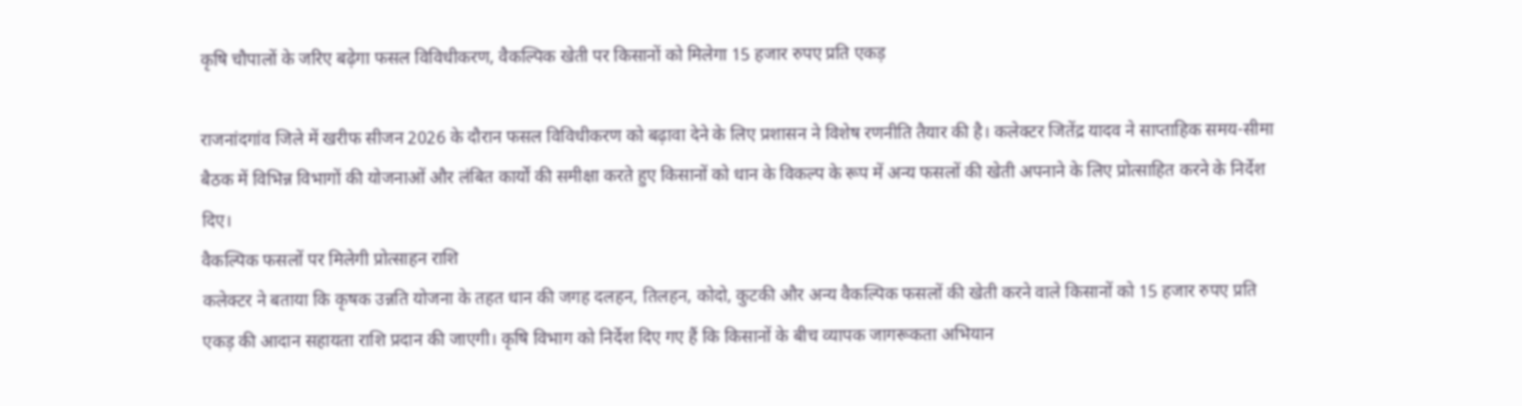कृषि चौपालों के जरिए बढ़ेगा फसल विविधीकरण, वैकल्पिक खेती पर किसानों को मिलेगा 15 हजार रुपए प्रति एकड़

राजनांदगांव जिले में खरीफ सीजन 2026 के दौरान फसल विविधीकरण को बढ़ावा देने के लिए प्रशासन ने विशेष रणनीति तैयार की है। कलेक्टर जितेंद्र यादव ने साप्ताहिक समय-सीमा बैठक में विभिन्न विभागों की योजनाओं और लंबित कार्यों की समीक्षा करते हुए किसानों को धान के विकल्प के रूप में अन्य फसलों की खेती अपनाने के लिए प्रोत्साहित करने के निर्देश दिए।
वैकल्पिक फसलों पर मिलेगी प्रोत्साहन राशि
कलेक्टर ने बताया कि कृषक उन्नति योजना के तहत धान की जगह दलहन, तिलहन, कोदो, कुटकी और अन्य वैकल्पिक फसलों की खेती करने वाले किसानों को 15 हजार रुपए प्रति एकड़ की आदान सहायता राशि प्रदान की जाएगी। कृषि विभाग को निर्देश दिए गए हैं कि किसानों के बीच व्यापक जागरूकता अभियान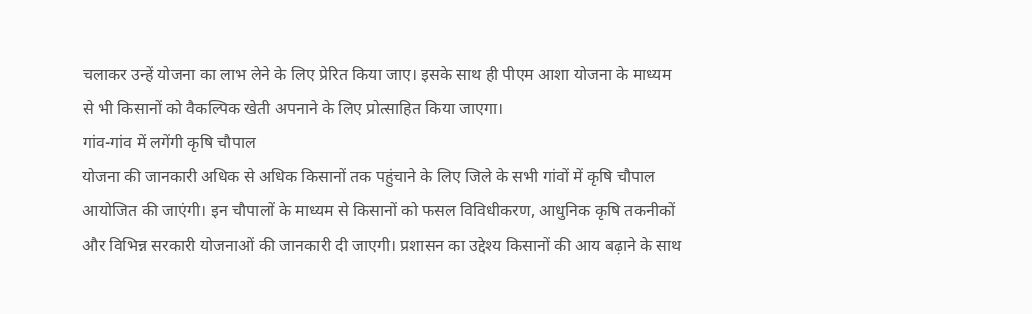चलाकर उन्हें योजना का लाभ लेने के लिए प्रेरित किया जाए। इसके साथ ही पीएम आशा योजना के माध्यम से भी किसानों को वैकल्पिक खेती अपनाने के लिए प्रोत्साहित किया जाएगा।
गांव-गांव में लगेंगी कृषि चौपाल
योजना की जानकारी अधिक से अधिक किसानों तक पहुंचाने के लिए जिले के सभी गांवों में कृषि चौपाल आयोजित की जाएंगी। इन चौपालों के माध्यम से किसानों को फसल विविधीकरण, आधुनिक कृषि तकनीकों और विभिन्न सरकारी योजनाओं की जानकारी दी जाएगी। प्रशासन का उद्देश्य किसानों की आय बढ़ाने के साथ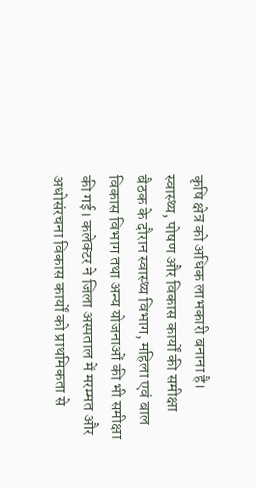कृषि क्षेत्र को अधिक लाभकारी बनाना है।
स्वास्थ्य, पोषण और विकास कार्यों की समीक्षा
बैठक के दौरान स्वास्थ्य विभाग, महिला एवं बाल विकास विभाग तथा अन्य योजनाओं की भी समीक्षा की गई। कलेक्टर ने जिला अस्पताल में मरम्मत और अधोसंरचना विकास कार्यों को प्राथमिकता से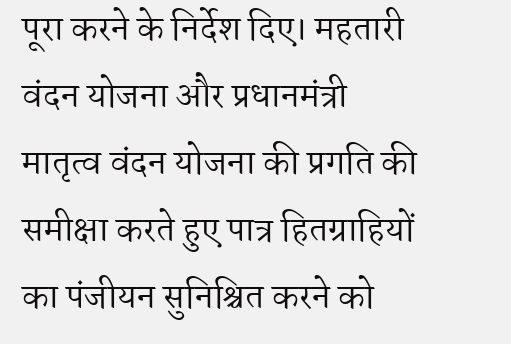पूरा करने के निर्देश दिए। महतारी वंदन योजना और प्रधानमंत्री मातृत्व वंदन योजना की प्रगति की समीक्षा करते हुए पात्र हितग्राहियों का पंजीयन सुनिश्चित करने को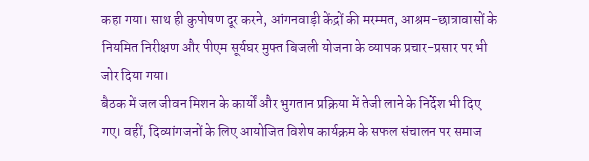कहा गया। साथ ही कुपोषण दूर करने, आंगनवाड़ी केंद्रों की मरम्मत, आश्रम-छात्रावासों के नियमित निरीक्षण और पीएम सूर्यघर मुफ्त बिजली योजना के व्यापक प्रचार-प्रसार पर भी जोर दिया गया।
बैठक में जल जीवन मिशन के कार्यों और भुगतान प्रक्रिया में तेजी लाने के निर्देश भी दिए गए। वहीं, दिव्यांगजनों के लिए आयोजित विशेष कार्यक्रम के सफल संचालन पर समाज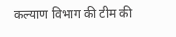कल्याण विभाग की टीम की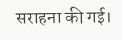सराहना की गई।